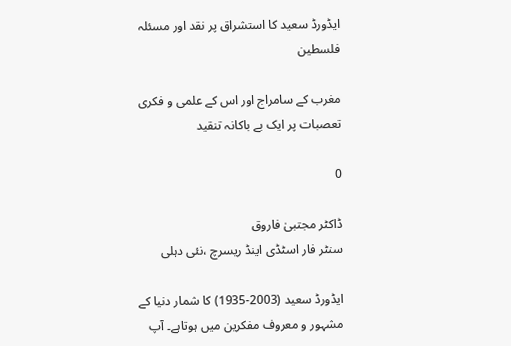ایڈورڈ سعید کا استشراق پر نقد اور مسئلہ فلسطین

مغرب کے سامراج اور اس کے علمی و فکری تعصبات پر ایک بے باکانہ تنقید

0

ڈاکٹر مجتبیٰ فاروق
سنٹر فار اسٹڈی اینڈ ریسرچ ،نئی دہلی

ایڈورڈ سعید (2003-1935) کا شمار دنیا کے مشہور و معروف مفکرین میں ہوتاہے۔ آپ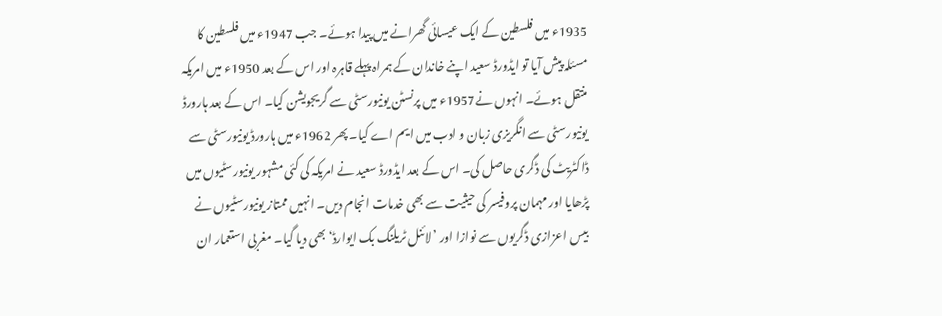1935ء میں فلسطین کے ایک عیسائی گھرانے میں پیدا ہوئے۔ جب 1947ء میں فلسطین کا مسئلہ پیش آیا تو ایڈورڈ سعید اپنے خاندان کے ہمراہ پہلے قاہرہ اور اس کے بعد 1950ء میں امریکہ منتقل ہوئے۔ انہوں نے1957ء میں پرنسٹن یونیورسٹی سے گریجویشن کیا۔ اس کے بعد ہارورڈ یونیورسٹی سے انگریزی زبان و ادب میں ایم اے کیا۔ پھر 1962ء میں ہارورڈ یونیورسٹی سے ڈاکٹریٹ کی ڈگری حاصل کی۔ اس کے بعد ایڈورڈ سعید نے امریکہ کی کئی مشہور یونیورسٹیوں میں پڑھایا اور مہمان پروفیسر کی حیثیت سے بھی خدمات انجام دیں۔ انہیں ممتاز یونیورسٹیوں نے بیس اعزازی ڈگریوں سے نوازا اور ’لائنل ٹریلنگ بک ایوارڈ‘ بھی دیا گیا۔ مغربی استعمار ان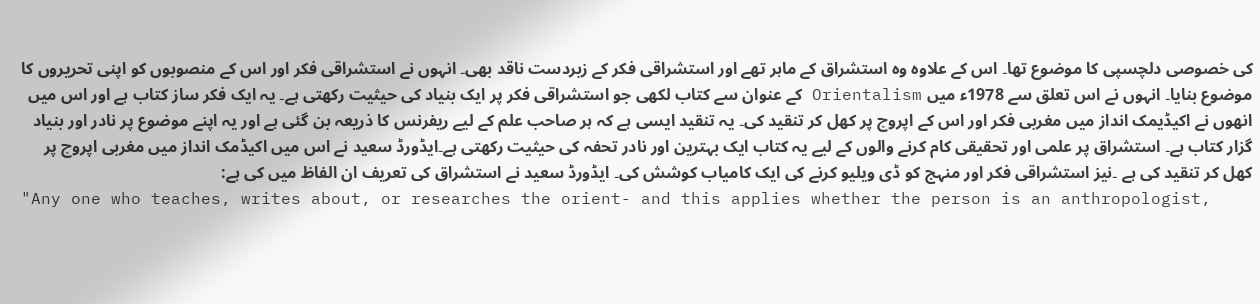کی خصوصی دلچسپی کا موضوع تھا۔ اس کے علاوہ وہ استشراق کے ماہر تھے اور استشراقی فکر کے زبردست ناقد بھی۔ انہوں نے استشراقی فکر اور اس کے منصوبوں کو اپنی تحریروں کا موضوع بنایا۔ انہوں نے اس تعلق سے 1978ء میں Orientalism کے عنوان سے کتاب لکھی جو استشراقی فکر پر ایک بنیاد کی حیثیت رکھتی ہے۔ یہ ایک فکر ساز کتاب ہے اور اس میں انھوں نے اکیڈیمک انداز میں مغربی فکر اور اس کے اپروچ پر کھل کر تنقید کی۔ یہ تنقید ایسی ہے کہ ہر صاحب علم کے لیے ریفرنس کا ذریعہ بن گئی ہے اور یہ اپنے موضوع پر نادر اور بنیاد گزار کتاب ہے۔ استشراق پر علمی اور تحقیقی کام کرنے والوں کے لیے یہ کتاب ایک بہترین اور نادر تحفہ کی حیثیت رکھتی ہے۔ایڈورڈ سعید نے اس میں اکیڈمک انداز میں مغربی اپروچ پر کھل کر تنقید کی ہے ۔نیز استشراقی فکر اور منہج کو ڈی ویلیو کرنے کی ایک کامیاب کوشش کی۔ ایڈورڈ سعید نے استشراق کی تعریف ان الفاظ میں کی ہے:
"Any one who teaches, writes about, or researches the orient- and this applies whether the person is an anthropologist,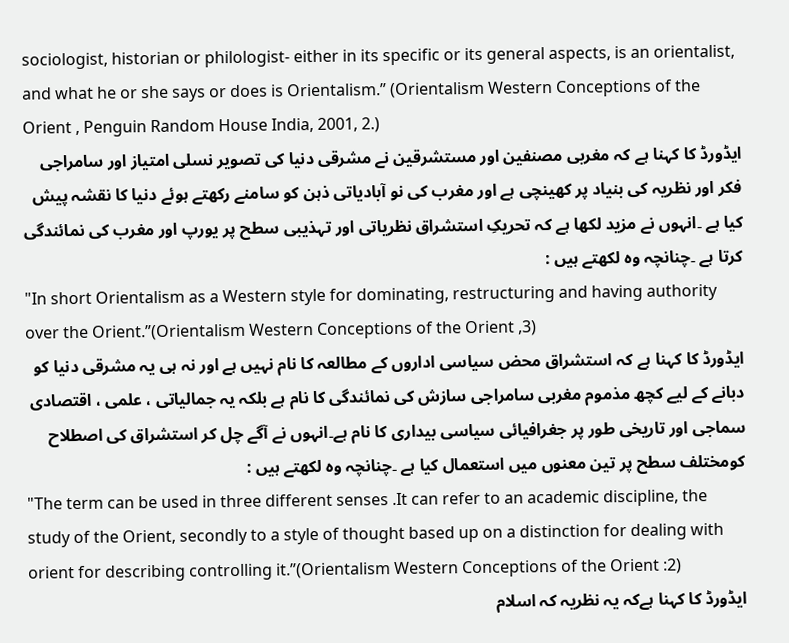sociologist, historian or philologist- either in its specific or its general aspects, is an orientalist, and what he or she says or does is Orientalism.” (Orientalism Western Conceptions of the Orient , Penguin Random House India, 2001, 2.)
ایڈورڈ کا کہنا ہے کہ مغربی مصنفین اور مستشرقین نے مشرقی دنیا کی تصویر نسلی امتیاز اور سامراجی فکر اور نظریہ کی بنیاد پر کھینچی ہے اور مغرب کی نو آبادیاتی ذہن کو سامنے رکھتے ہوئے دنیا کا نقشہ پیش کیا ہے ۔انہوں نے مزید لکھا ہے کہ تحریکِ استشراق نظریاتی اور تہذیبی سطح پر یورپ اور مغرب کی نمائندگی کرتا ہے ۔چنانچہ وہ لکھتے ہیں :
"In short Orientalism as a Western style for dominating, restructuring and having authority over the Orient.”(Orientalism Western Conceptions of the Orient ,3)
ایڈورڈ کا کہنا ہے کہ استشراق محض سیاسی اداروں کے مطالعہ کا نام نہیں ہے اور نہ ہی یہ مشرقی دنیا کو دبانے کے لیے کچھ مذموم مغربی سامراجی سازش کی نمائندگی کا نام ہے بلکہ یہ جمالیاتی ، علمی ، اقتصادی سماجی اور تاریخی طور پر جغرافیائی سیاسی بیداری کا نام ہے۔انہوں نے آگے چل کر استشراق کی اصطلاح کومختلف سطح پر تین معنوں میں استعمال کیا ہے ۔چنانچہ وہ لکھتے ہیں :
"The term can be used in three different senses .It can refer to an academic discipline, the study of the Orient, secondly to a style of thought based up on a distinction for dealing with orient for describing controlling it.”(Orientalism Western Conceptions of the Orient :2)
ایڈورڈ کا کہنا ہےکہ یہ نظریہ کہ اسلام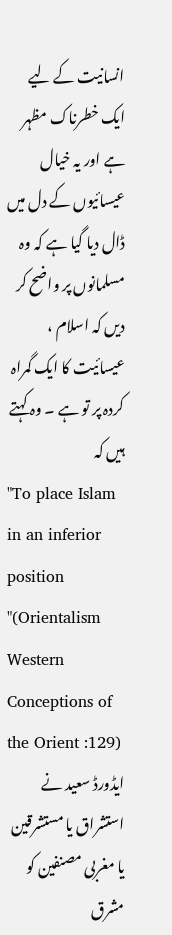انسانیت کے لیے ایک خطرناک مظہر ہے اور یہ خیال عیسائیوں کے دل میں ڈال دیا گیا ہے کہ وہ مسلمانوں پر واضح کر دیں کہ اسلام ، عیسائیت کا ایک گمراہ کردہ پر تو ہے ۔ وہ کہتے ہیں کہ
"To place Islam in an inferior position "(Orientalism Western Conceptions of the Orient :129)
ایڈورڈ سعید نے استشراق یا مستشرقین یا مغربی مصنفین کو مشرق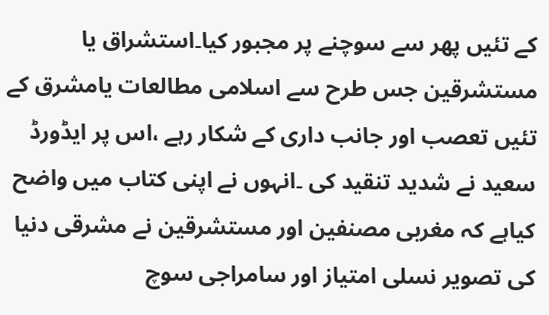کے تئیں پھر سے سوچنے پر مجبور کیا۔استشراق یا مستشرقین جس طرح سے اسلامی مطالعات یامشرق کے تئیں تعصب اور جانب داری کے شکار رہے ،اس پر ایڈورڈ سعید نے شدید تنقید کی ۔انہوں نے اپنی کتاب میں واضح کیاہے کہ مغربی مصنفین اور مستشرقین نے مشرقی دنیا کی تصویر نسلی امتیاز اور سامراجی سوچ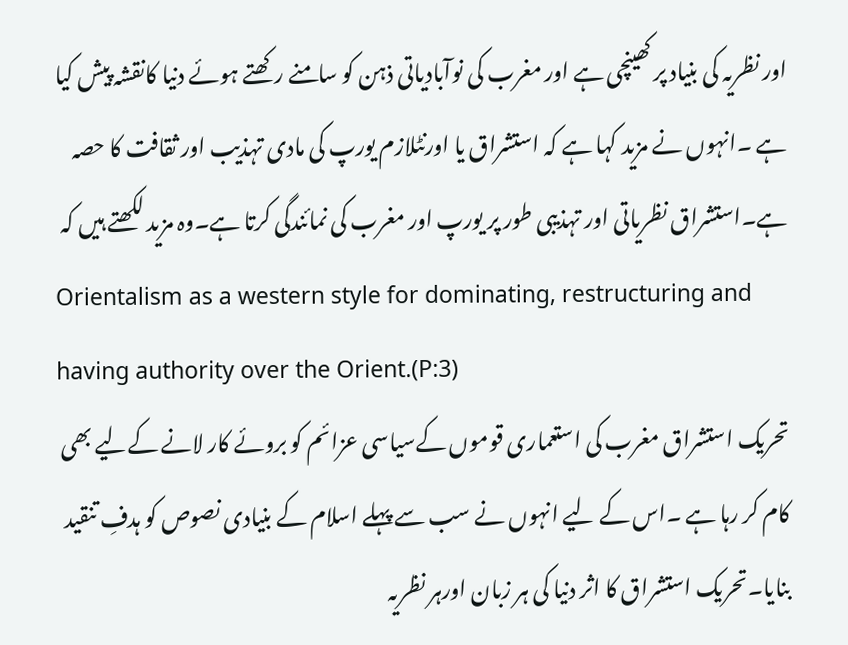اور نظریہ کی بنیاد پر کھینچی ہے اور مغرب کی نوآبادیاتی ذہن کو سامنے رکھتے ہوئے دنیا کانقشہ پیش کیا ہے ۔انہوں نے مزید کہا ہے کہ استشراق یا اورنٹلازم یورپ کی مادی تہذیب اور ثقافت کا حصہ ہے۔استشراق نظریاتی اور تہذیبی طور پر یورپ اور مغرب کی نمائندگی کرتا ہے۔وہ مزید لکھتے ہیں کہ
Orientalism as a western style for dominating, restructuring and having authority over the Orient.(P:3)
تحریک استشراق مغرب کی استعماری قوموں کےسیاسی عزائم کو بروئے کار لانے کےلیے بھی کام کر رہا ہے ۔اس کے لیے انہوں نے سب سے پہلے اسلام کے بنیادی نصوص کو ہدفِ تنقید بنایا۔تحریک استشراق کا اثر دنیا کی ہر زبان اورہر نظریہ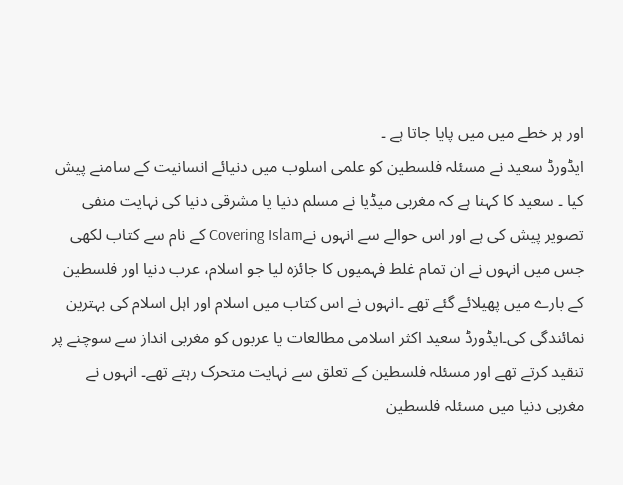اور ہر خطے میں میں پایا جاتا ہے ۔
ایڈورڈ سعید نے مسئلہ فلسطین کو علمی اسلوب میں دنیائے انسانیت کے سامنے پیش کیا ۔ سعید کا کہنا ہے کہ مغربی میڈیا نے مسلم دنیا یا مشرقی دنیا کی نہایت منفی تصویر پیش کی ہے اور اس حوالے سے انہوں نےCovering Islam کے نام سے کتاب لکھی جس میں انہوں نے ان تمام غلط فہمیوں کا جائزہ لیا جو اسلام، عرب دنیا اور فلسطین کے بارے میں پھیلائے گئے تھے ۔انہوں نے اس کتاب میں اسلام اور اہل اسلام کی بہترین نمائندگی کی۔ایڈورڈ سعید اکثر اسلامی مطالعات یا عربوں کو مغربی انداز سے سوچنے پر تنقید کرتے تھے اور مسئلہ فلسطین کے تعلق سے نہایت متحرک رہتے تھے۔ انہوں نے مغربی دنیا میں مسئلہ فلسطین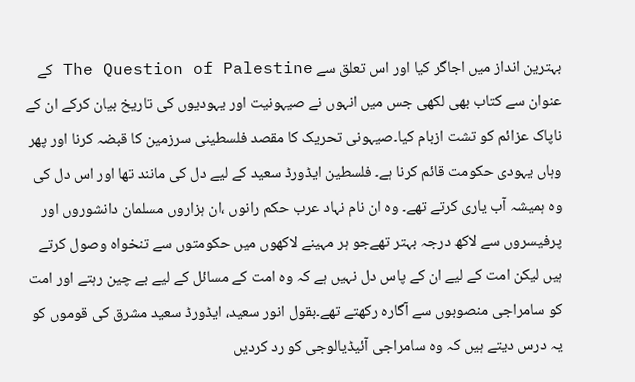بہترین انداز میں اجاگر کیا اور اس تعلق سے The Question of Palestine کے عنوان سے کتاب بھی لکھی جس میں انہوں نے صیہونیت اور یہودیوں کی تاریخ بیان کرکے ان کے ناپاک عزائم کو تشت ازبام کیا۔صیہونی تحریک کا مقصد فلسطینی سرزمین کا قبضہ کرنا اور پھر وہاں یہودی حکومت قائم کرنا ہے۔ فلسطین ایڈورڈ سعید کے لیے دل کی مانند تھا اور اس دل کی وہ ہمیشہ آب یاری کرتے تھے۔ وہ ان نام نہاد عرب حکم رانوں ،ان ہزاروں مسلمان دانشوروں اور پرفیسروں سے لاکھ درجہ بہتر تھےجو ہر مہینے لاکھوں میں حکومتوں سے تنخواہ وصول کرتے ہیں لیکن امت کے لیے ان کے پاس دل نہیں ہے کہ وہ امت کے مسائل کے لیے بے چین رہتے اور امت کو سامراجی منصوبوں سے آگارہ رکھتے تھے۔بقول انور سعید، ایڈورڈ سعید مشرق کی قوموں کو یہ درس دیتے ہیں کہ وہ سامراجی آئیڈیالوجی کو رد کردیں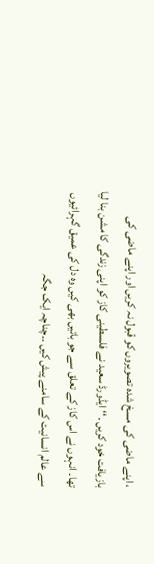، اپنے ماضی کی مسخ شدہ تصویروں کو قبول نہ کریں اور اپنے ماضی کی بازیافت خود کریں ۔‘‘ایڈورڈ سعید نے فلسطینی کاز کو اپنی زندگی کا مشن بنا لیا تھا۔ انہوں نے اس کاز کے تعلق سے جو باتیں بھی کیں وہ دل کی عمیق گہرائیوں سے عالم انسانیت کے سامنے پیش کیں ۔۔چناچہ ایک جگہ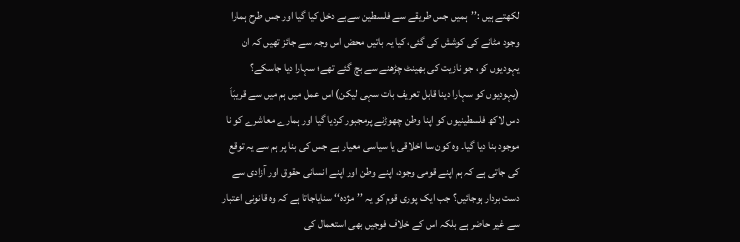لکھتے ہیں :’’ہمیں جس طریقے سے فلسطین سےبے دخل کیا گیا اور جس طرح ہمارا وجود مٹانے کی کوشش کی گئی، کیا یہ باتیں محض اس وجہ سے جائز تھیں کہ ان یہودیوں کو، جو نازیت کی بھینٹ چڑھنے سے بچ گئے تھے؛ سہارا دیا جاسکے؟ (یہودیوں کو سہارا دینا قابل تعریف بات سہی لیکن) اس عمل میں ہم میں سے قریبَاَ دس لاکھ فلسطینیوں کو اپنا وطن چھوڑنے پرمجبور کردیا گیا اور ہمارے معاشرے کو نا موجود بنا دیا گیا۔ وہ کون سا اخلاقی یا سیاسی معیار ہے جس کی بنا پر ہم سے یہ توقع کی جاتی ہے کہ ہم اپنے قومی وجود، اپنے وطن اور اپنے انسانی حقوق اور آزادی سے دست بردار ہوجائیں؟ جب ایک پوری قوم کو یہ ’’مژدہ‘‘ سنایاجاتا ہے کہ وہ قانونی اعتبار سے غیر حاضر ہے بلکہ اس کے خلاف فوجیں بھی استعمال کی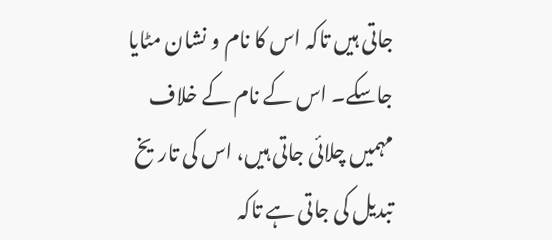جاتی ہیں تاکہ اس کا نام و نشان مٹایا جاسکے۔ اس کے نام کے خلاف مہمیں چلائی جاتی ہیں، اس کی تاریخ تبدیل کی جاتی ہے تاکہ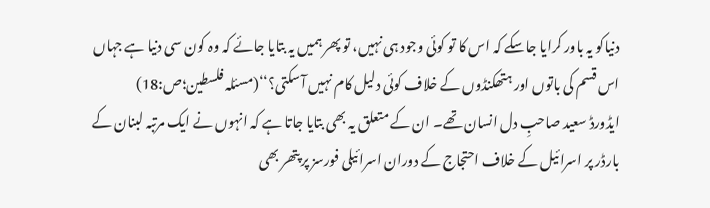دنیاکو یہ باور کرایا جاسکے کہ اس کا تو کوئی وجود ہی نہیں، تو پھر ہمیں یہ بتایا جائے کہ وہ کون سی دنیا ہے جہاں اس قسم کی باتوں اور ہتھکنڈوں کے خلاف کوئی دلیل کام نہیں آسکتی؟‘‘(مسئلہ فلسطین؛ص:18)
ایڈورڈ سعید صاحبِ دل انسان تھے۔ ان کے متعلق یہ بھی بتایا جاتا ہے کہ انہوں نے ایک مرتبہ لبنان کے بارڈر پر اسرائیل کے خلاف احتجاج کے دوران اسرائیلی فورسز پر پتھر بھی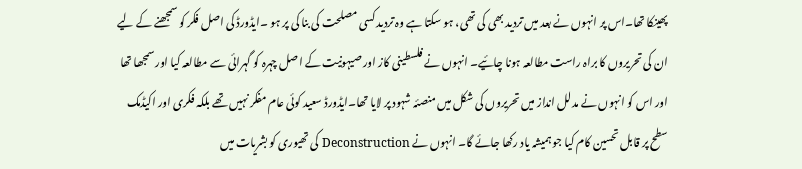پھینکا تھا۔اس پر انہوں نے بعد میں تردید بھی کی تھی، ہو سکتا ہے وہ تردید کسی مصلحت کی بنا کی پر ہو ۔ایڈورڈ کی اصل فکر کو سمجھنے کے لیے ان کی تحریروں کا براہ راست مطالعہ ہونا چائیے۔ انہوں نے فلسطینی کاز اور صیہونیت کے اصل چہرہ کو گہرائی سے مطالعہ کیا اور سمجھا تھا اور اس کو انہوں نے مدلل انداز میں تحریروں کی شکل میں منصئہ شہود پر لایا تھا۔ایڈورڈ سعید کوئی عام مفکر نہیں تھے بلکہ فکری اور اکیڈمک سطح پر قابل تحسین کام کیا جو ہمیشہ یاد رکھا جائے گا۔ انہوں نے Deconstruction کی تھیوری کو بشریات میں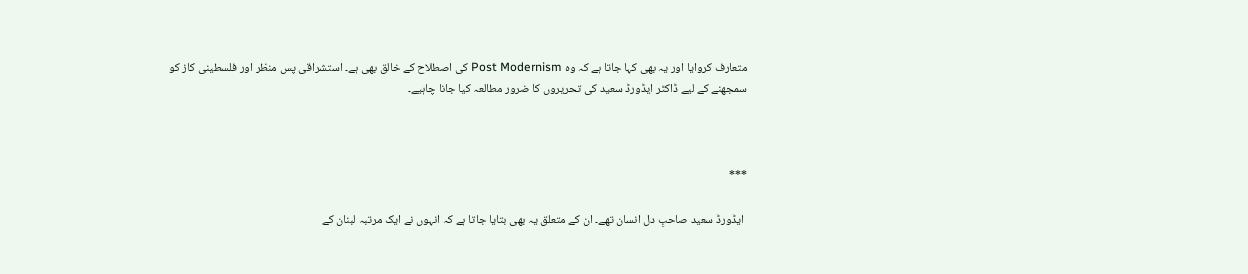متعارف کروایا اور یہ بھی کہا جاتا ہے کہ وہ Post Modernism کی اصطلاح کے خالق بھی ہے۔ استشراقی پس منظر اور فلسطینی کاز کو سمجھنے کے لیے ڈاکٹر ایڈورڈ سعید کی تحریروں کا ضرور مطالعہ کیا جانا چاہیے۔



***

 ایڈورڈ سعید صاحبِ دل انسان تھے۔ ان کے متعلق یہ بھی بتایا جاتا ہے کہ انہوں نے ایک مرتبہ لبنان کے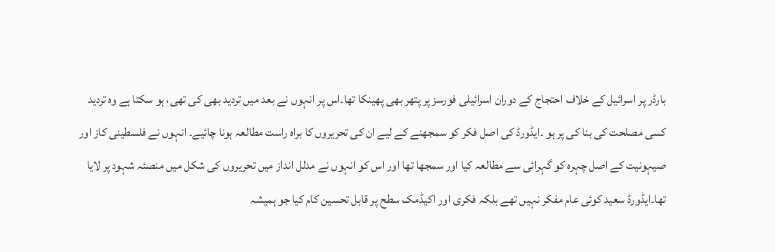بارڈر پر اسرائیل کے خلاف احتجاج کے دوران اسرائیلی فورسز پر پتھر بھی پھینکا تھا۔اس پر انہوں نے بعد میں تردید بھی کی تھی، ہو سکتا ہے وہ تردید کسی مصلحت کی بنا کی پر ہو ۔ایڈورڈ کی اصل فکر کو سمجھنے کے لیے ان کی تحریروں کا براہ راست مطالعہ ہونا چائیے۔ انہوں نے فلسطینی کاز اور صیہونیت کے اصل چہرہ کو گہرائی سے مطالعہ کیا اور سمجھا تھا اور اس کو انہوں نے مدلل انداز میں تحریروں کی شکل میں منصئہ شہود پر لایا تھا۔ایڈورڈ سعید کوئی عام مفکر نہیں تھے بلکہ فکری اور اکیڈمک سطح پر قابل تحسین کام کیا جو ہمیشہ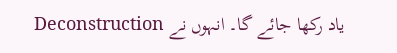یاد رکھا جائے گا۔ انہوں نے Deconstruction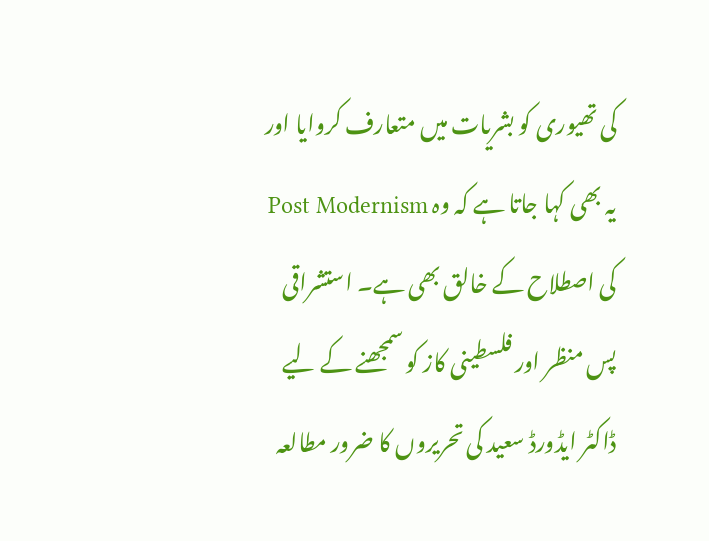کی تھیوری کو بشریات میں متعارف کروایا اور یہ بھی کہا جاتا ہے کہ وہ Post Modernism کی اصطلاح کے خالق بھی ہے۔ استشراقی پس منظر اور فلسطینی کاز کو سمجھنے کے لیے ڈاکٹر ایڈورڈ سعید کی تحریروں کا ضرور مطالعہ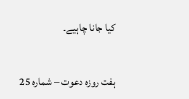کیا جانا چاہیے۔


ہفت روزہ دعوت – شمارہ 25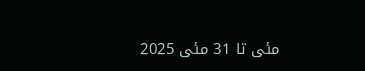مئی تا 31 مئی 2025